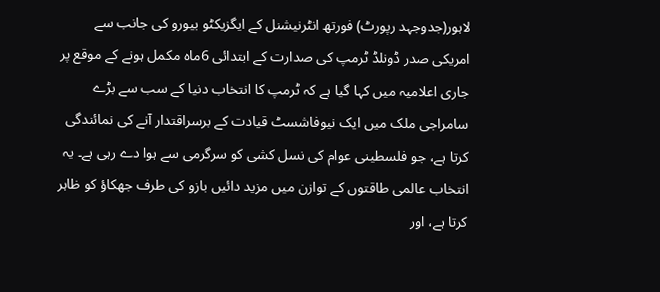لاہور(جدوجہد رپورٹ) فورتھ انٹرنیشنل کے ایگزیکٹو بیورو کی جانب سے امریکی صدر ڈونلڈ ٹرمپ کی صدارت کے ابتدائی 6ماہ مکمل ہونے کے موقع پر جاری اعلامیہ میں کہا گیا ہے کہ ٹرمپ کا انتخاب دنیا کے سب سے بڑے سامراجی ملک میں ایک نیوفاشسٹ قیادت کے برسراقتدار آنے کی نمائندگی کرتا ہے، جو فلسطینی عوام کی نسل کشی کو سرگرمی سے ہوا دے رہی ہے۔ یہ انتخاب عالمی طاقتوں کے توازن میں مزید دائیں بازو کی طرف جھکاؤ کو ظاہر کرتا ہے، اور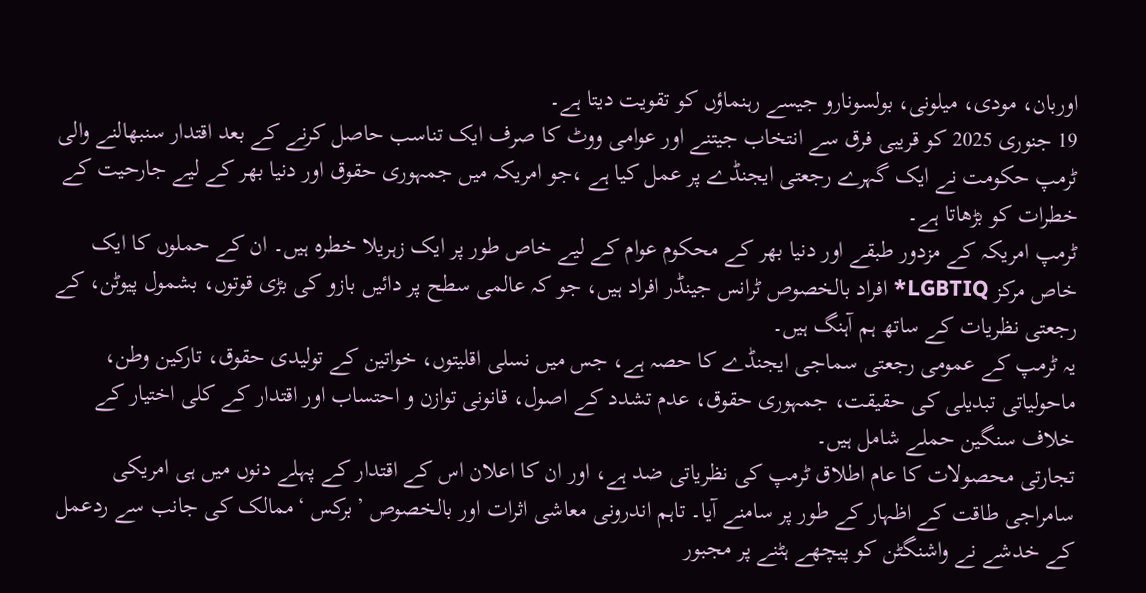اوربان، مودی، میلونی، بولسونارو جیسے رہنماؤں کو تقویت دیتا ہے۔
19 جنوری 2025 کو قریبی فرق سے انتخاب جیتنے اور عوامی ووٹ کا صرف ایک تناسب حاصل کرنے کے بعد اقتدار سنبھالنے والی ٹرمپ حکومت نے ایک گہرے رجعتی ایجنڈے پر عمل کیا ہے ،جو امریکہ میں جمہوری حقوق اور دنیا بھر کے لیے جارحیت کے خطرات کو بڑھاتا ہے۔
ٹرمپ امریکہ کے مزدور طبقے اور دنیا بھر کے محکوم عوام کے لیے خاص طور پر ایک زہریلا خطرہ ہیں۔ ان کے حملوں کا ایک خاص مرکز LGBTIQ* افراد بالخصوص ٹرانس جینڈر افراد ہیں، جو کہ عالمی سطح پر دائیں بازو کی بڑی قوتوں، بشمول پیوٹن، کے رجعتی نظریات کے ساتھ ہم آہنگ ہیں۔
یہ ٹرمپ کے عمومی رجعتی سماجی ایجنڈے کا حصہ ہے، جس میں نسلی اقلیتوں، خواتین کے تولیدی حقوق، تارکین وطن، ماحولیاتی تبدیلی کی حقیقت، جمہوری حقوق، عدم تشدد کے اصول، قانونی توازن و احتساب اور اقتدار کے کلی اختیار کے خلاف سنگین حملے شامل ہیں۔
تجارتی محصولات کا عام اطلاق ٹرمپ کی نظریاتی ضد ہے، اور ان کا اعلان اس کے اقتدار کے پہلے دنوں میں ہی امریکی سامراجی طاقت کے اظہار کے طور پر سامنے آیا۔ تاہم اندرونی معاشی اثرات اور بالخصوص ’برکس ‘ممالک کی جانب سے ردعمل کے خدشے نے واشنگٹن کو پیچھے ہٹنے پر مجبور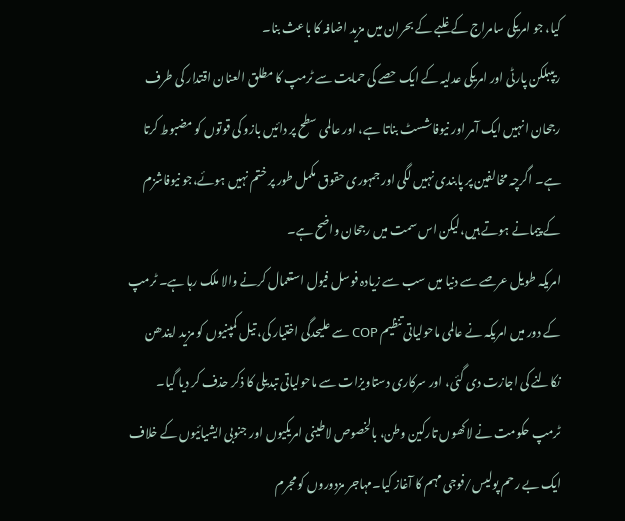کیا، جو امریکی سامراج کے غلبے کے بحران میں مزید اضافہ کا باعث بنا۔
ریپبلکن پارٹی اور امریکی عدلیہ کے ایک حصے کی حمایت سے ٹرمپ کا مطلق العنان اقتدار کی طرف رجحان انہیں ایک آمر اور نیوفاشسٹ بناتا ہے، اور عالمی سطح پر دائیں بازو کی قوتوں کو مضبوط کرتا ہے۔ اگرچہ مخالفین پر پابندی نہیں لگی اور جمہوری حقوق مکمل طور پر ختم نہیں ہوئے،جو نیوفاشزم کے پیمانے ہوتے ہیں،لیکن اس سمت میں رجحان واضح ہے۔
امریکہ طویل عرصے سے دنیا میں سب سے زیادہ فوسل فیول استعمال کرنے والا ملک رہا ہے۔ ٹرمپ کے دور میں امریکہ نے عالمی ماحولیاتی تنظیم COP سے علیحدگی اختیار کی، تیل کمپنیوں کو مزید ایندھن نکالنے کی اجازت دی گئی، اور سرکاری دستاویزات سے ماحولیاتی تبدیلی کا ذکر حذف کر دیا گیا۔
ٹرمپ حکومت نے لاکھوں تارکین وطن، بالخصوص لاطینی امریکیوں اور جنوبی ایشیائیوں کے خلاف ایک بے رحم پولیس/فوجی مہم کا آغاز کیا۔مہاجر مزدوروں کو مجرم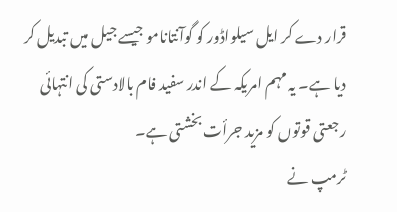قرار دے کر ایل سیلواڈور کو گوآنتانامو جیسے جیل میں تبدیل کر دیا ہے۔ یہ مہم امریکہ کے اندر سفید فام بالادستی کی انتہائی رجعتی قوتوں کو مزید جرأت بخشتی ہے۔
ٹرمپ نے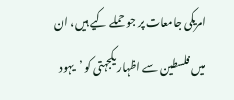امریکی جامعات پر جو حملے کیے ہیں، ان میں فلسطین سے اظہار یکجہتی کو ’یہود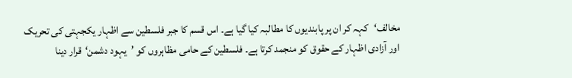مخالف‘کہہ کر ان پر پابندیوں کا مطالبہ کیا گیا ہے۔ اس قسم کا جبر فلسطین سے اظہار یکجہتی کی تحریک اور آزادی اظہار کے حقوق کو منجمد کرتا ہے۔ فلسطین کے حامی مظاہروں کو ’یہود دشمن‘قرار دینا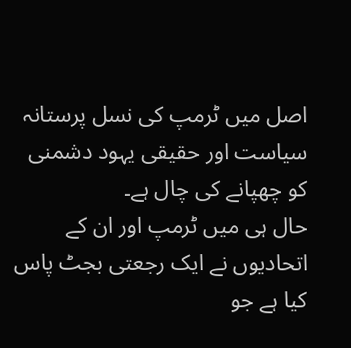اصل میں ٹرمپ کی نسل پرستانہ سیاست اور حقیقی یہود دشمنی کو چھپانے کی چال ہے۔
حال ہی میں ٹرمپ اور ان کے اتحادیوں نے ایک رجعتی بجٹ پاس کیا ہے جو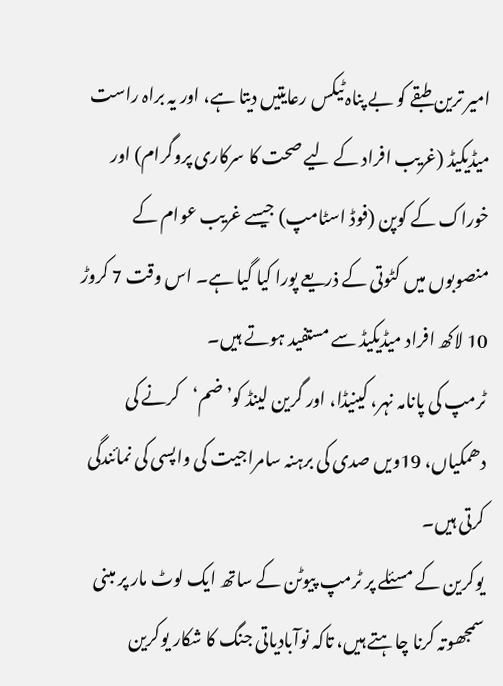امیر ترین طبقے کو بے پناہ ٹیکس رعایتیں دیتا ہے، اور یہ براہ راست میڈیکیڈ (غریب افراد کے لیے صحت کا سرکاری پروگرام) اور خوراک کے کوپن (فوڈ اسٹامپ) جیسے غریب عوام کے منصوبوں میں کٹوتی کے ذریعے پورا کیا گیا ہے۔ اس وقت 7 کروڑ 10 لاکھ افراد میڈیکیڈ سے مستفید ہوتے ہیں۔
ٹرمپ کی پانامہ نہر، کینیڈا، اور گرین لینڈ کو’ضم‘کرنے کی دھمکیاں، 19ویں صدی کی برہنہ سامراجیت کی واپسی کی نمائندگی کرتی ہیں۔
یوکرین کے مسئلے پر ٹرمپ پیوٹن کے ساتھ ایک لوٹ مار پر مبنی سمجھوتہ کرنا چاہتے ہیں، تاکہ نوآبادیاتی جنگ کا شکار یوکرین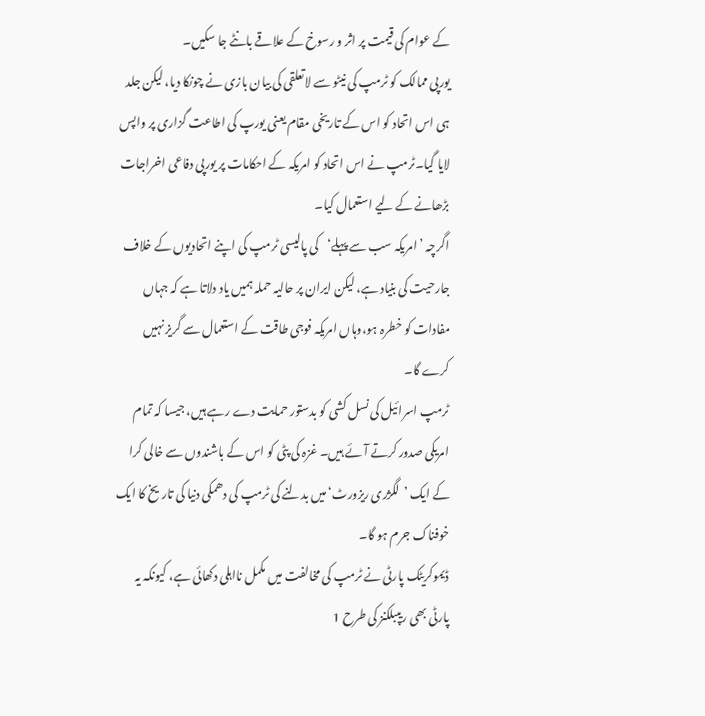کے عوام کی قیمت پر اثر و رسوخ کے علاقے بانٹے جا سکیں۔
یورپی ممالک کو ٹرمپ کی نیٹو سے لاتعلقی کی بیان بازی نے چونکا دیا، لیکن جلد ہی اس اتحاد کو اس کے تاریخی مقام یعنی یورپ کی اطاعت گزاری پر واپس لایا گیا۔ٹرمپ نے اس اتحاد کو امریکہ کے احکامات پر یورپی دفاعی اخراجات بڑھانے کے لیے استعمال کیا۔
اگرچہ ’امریکہ سب سے پہلے‘کی پالیسی ٹرمپ کی اپنے اتحادیوں کے خلاف جارحیت کی بنیاد ہے، لیکن ایران پر حالیہ حملہ ہمیں یاد دلاتا ہے کہ جہاں مفادات کو خطرہ ہو،وہاں امریکہ فوجی طاقت کے استعمال سے گریز نہیں کرے گا۔
ٹرمپ اسرائیل کی نسل کشی کو بدستور حمایت دے رہے ہیں، جیسا کہ تمام امریکی صدور کرتے آئے ہیں۔ غزہ کی پٹی کو اس کے باشندوں سے خالی کرا کے ایک ’لگژری ریزورٹ‘میں بدلنے کی ٹرمپ کی دھمکی دنیا کی تاریخ کا ایک خوفناک جرم ہو گا۔
ڈیموکریٹک پارٹی نے ٹرمپ کی مخالفت میں مکمل نااہلی دکھائی ہے، کیونکہ یہ پارٹی بھی ریپبلکنز کی طرح 1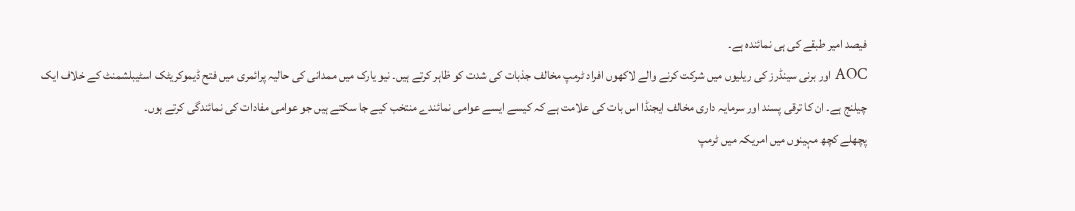فیصد امیر طبقے کی ہی نمائندہ ہے۔
AOC اور برنی سینڈرز کی ریلیوں میں شرکت کرنے والے لاکھوں افراد ٹرمپ مخالف جذبات کی شدت کو ظاہر کرتے ہیں۔ نیو یارک میں ممدانی کی حالیہ پرائمری میں فتح ڈیموکریٹک اسٹیبلشمنٹ کے خلاف ایک چیلنج ہے۔ ان کا ترقی پسند اور سرمایہ داری مخالف ایجنڈا اس بات کی علامت ہے کہ کیسے ایسے عوامی نمائندے منتخب کیے جا سکتے ہیں جو عوامی مفادات کی نمائندگی کرتے ہوں۔
پچھلے کچھ مہینوں میں امریکہ میں ٹرمپ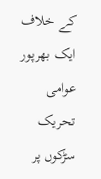کے خلاف ایک بھرپور عوامی تحریک سڑکوں پر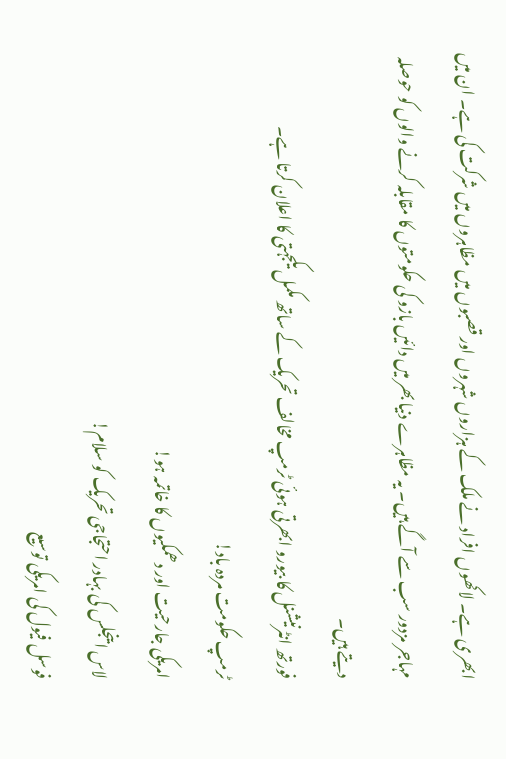ابھری ہے۔ لاکھوں افراد نے ملک کے ہزاروں شہروں اور قصبوں میں مظاہروں میں شرکت کی ہے۔ ان میں مہاجر مزدور سب سے آگے ہیں۔ یہ مظاہرے دنیا بھر میں دائیں بازو کی حکومتوں کا مقابلہ کرنے والوں کو حوصلہ دیتے ہیں۔
فورتھ انٹرنیشنل کا بیورو ابھرتی ہوئی ٹرمپ مخالف تحریک کے ساتھ مکمل یکجہتی کا اعلان کرتا ہے۔
ٹرمپ حکومت مردہ باد!
امریکی جارحیت اور دھمکیوں کا خاتمہ ہو!
لاس اینجلس کی بہادر احتجاجی تحریک کو سلام!
فوسل فیول کی امریکی توسیع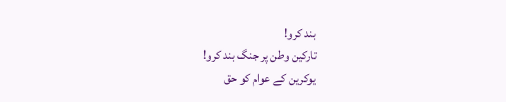بند کرو!
تارکین وطن پر جنگ بند کرو!
یوکرین کے عوام کو حق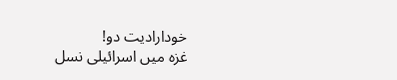خودارادیت دو!
غزہ میں اسرائیلی نسل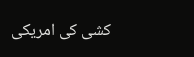کشی کی امریکی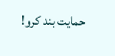حمایت بند کرو!